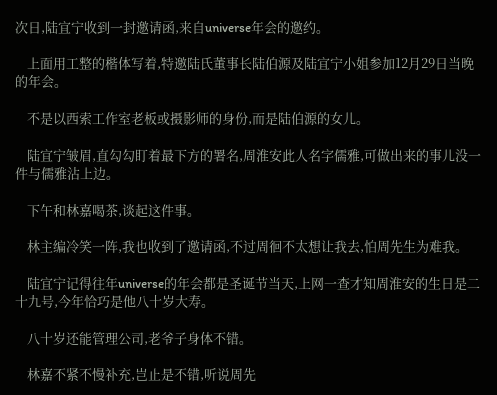次日,陆宜宁收到一封邀请函,来自universe年会的邀约。

    上面用工整的楷体写着,特邀陆氏董事长陆伯源及陆宜宁小姐参加12月29日当晚的年会。

    不是以西索工作室老板或摄影师的身份,而是陆伯源的女儿。

    陆宜宁皱眉,直勾勾盯着最下方的署名,周淮安此人名字儒雅,可做出来的事儿没一件与儒雅沾上边。

    下午和林嘉喝茶,谈起这件事。

    林主编冷笑一阵,我也收到了邀请函,不过周徊不太想让我去,怕周先生为难我。

    陆宜宁记得往年universe的年会都是圣诞节当天,上网一查才知周淮安的生日是二十九号,今年恰巧是他八十岁大寿。

    八十岁还能管理公司,老爷子身体不错。

    林嘉不紧不慢补充,岂止是不错,听说周先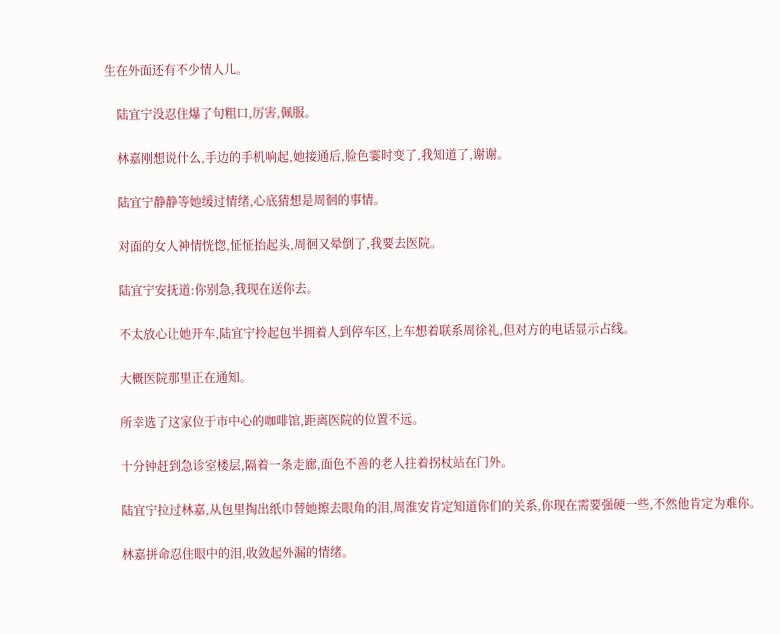生在外面还有不少情人儿。

    陆宜宁没忍住爆了句粗口,厉害,佩服。

    林嘉刚想说什么,手边的手机响起,她接通后,脸色霎时变了,我知道了,谢谢。

    陆宜宁静静等她缓过情绪,心底猜想是周徊的事情。

    对面的女人神情恍惚,怔怔抬起头,周徊又晕倒了,我要去医院。

    陆宜宁安抚道:你别急,我现在送你去。

    不太放心让她开车,陆宜宁拎起包半拥着人到停车区,上车想着联系周徐礼,但对方的电话显示占线。

    大概医院那里正在通知。

    所幸选了这家位于市中心的咖啡馆,距离医院的位置不远。

    十分钟赶到急诊室楼层,隔着一条走廊,面色不善的老人拄着拐杖站在门外。

    陆宜宁拉过林嘉,从包里掏出纸巾替她擦去眼角的泪,周淮安肯定知道你们的关系,你现在需要强硬一些,不然他肯定为难你。

    林嘉拼命忍住眼中的泪,收敛起外漏的情绪。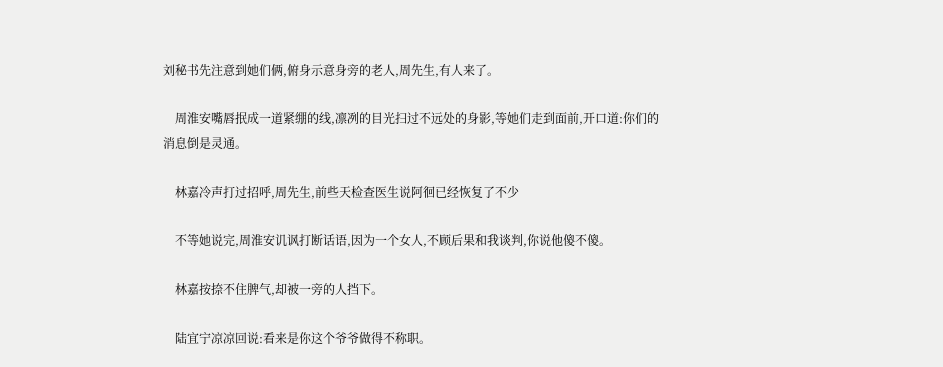刘秘书先注意到她们俩,俯身示意身旁的老人,周先生,有人来了。

    周淮安嘴唇抿成一道紧绷的线,凛冽的目光扫过不远处的身影,等她们走到面前,开口道:你们的消息倒是灵通。

    林嘉冷声打过招呼,周先生,前些天检查医生说阿徊已经恢复了不少

    不等她说完,周淮安讥讽打断话语,因为一个女人,不顾后果和我谈判,你说他傻不傻。

    林嘉按捺不住脾气,却被一旁的人挡下。

    陆宜宁凉凉回说:看来是你这个爷爷做得不称职。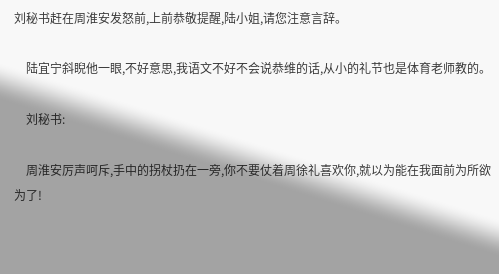刘秘书赶在周淮安发怒前,上前恭敬提醒,陆小姐,请您注意言辞。

    陆宜宁斜睨他一眼,不好意思,我语文不好不会说恭维的话,从小的礼节也是体育老师教的。

    刘秘书:

    周淮安厉声呵斥,手中的拐杖扔在一旁,你不要仗着周徐礼喜欢你,就以为能在我面前为所欲为了!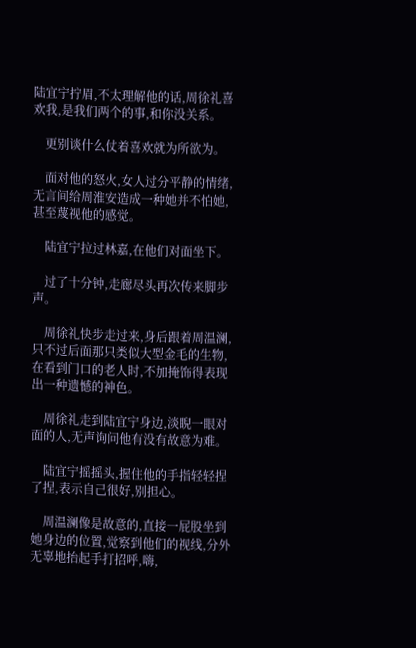陆宜宁拧眉,不太理解他的话,周徐礼喜欢我,是我们两个的事,和你没关系。

    更别谈什么仗着喜欢就为所欲为。

    面对他的怒火,女人过分平静的情绪,无言间给周淮安造成一种她并不怕她,甚至蔑视他的感觉。

    陆宜宁拉过林嘉,在他们对面坐下。

    过了十分钟,走廊尽头再次传来脚步声。

    周徐礼快步走过来,身后跟着周温澜,只不过后面那只类似大型金毛的生物,在看到门口的老人时,不加掩饰得表现出一种遗憾的神色。

    周徐礼走到陆宜宁身边,淡睨一眼对面的人,无声询问他有没有故意为难。

    陆宜宁摇摇头,握住他的手指轻轻捏了捏,表示自己很好,别担心。

    周温澜像是故意的,直接一屁股坐到她身边的位置,觉察到他们的视线,分外无辜地抬起手打招呼,嗨,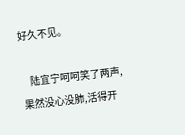好久不见。

    陆宜宁呵呵笑了两声,果然没心没肺,活得开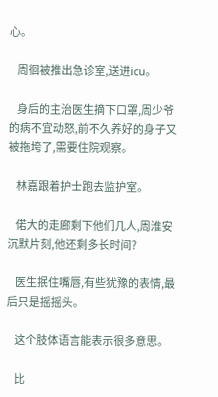心。

    周徊被推出急诊室,送进icu。

    身后的主治医生摘下口罩,周少爷的病不宜动怒,前不久养好的身子又被拖垮了,需要住院观察。

    林嘉跟着护士跑去监护室。

    偌大的走廊剩下他们几人,周淮安沉默片刻,他还剩多长时间?

    医生抿住嘴唇,有些犹豫的表情,最后只是摇摇头。

    这个肢体语言能表示很多意思。

    比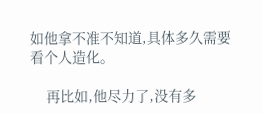如他拿不准不知道,具体多久需要看个人造化。

    再比如,他尽力了,没有多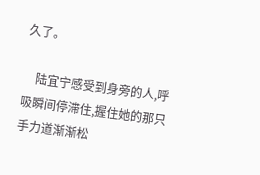久了。

    陆宜宁感受到身旁的人,呼吸瞬间停滞住,握住她的那只手力道渐渐松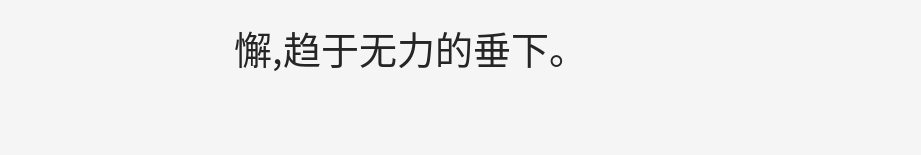懈,趋于无力的垂下。